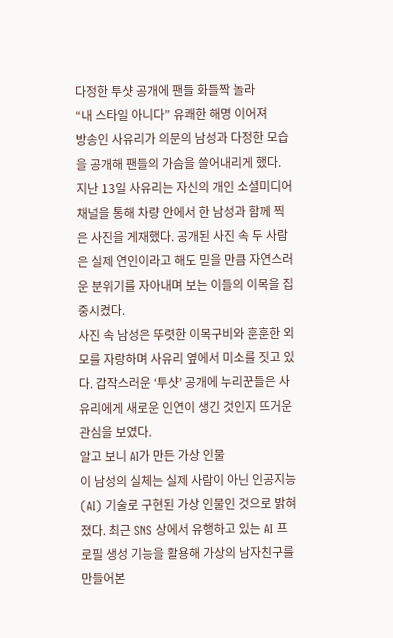다정한 투샷 공개에 팬들 화들짝 놀라
“내 스타일 아니다” 유쾌한 해명 이어져
방송인 사유리가 의문의 남성과 다정한 모습을 공개해 팬들의 가슴을 쓸어내리게 했다. 지난 13일 사유리는 자신의 개인 소셜미디어 채널을 통해 차량 안에서 한 남성과 함께 찍은 사진을 게재했다. 공개된 사진 속 두 사람은 실제 연인이라고 해도 믿을 만큼 자연스러운 분위기를 자아내며 보는 이들의 이목을 집중시켰다.
사진 속 남성은 뚜렷한 이목구비와 훈훈한 외모를 자랑하며 사유리 옆에서 미소를 짓고 있다. 갑작스러운 ‘투샷’ 공개에 누리꾼들은 사유리에게 새로운 인연이 생긴 것인지 뜨거운 관심을 보였다.
알고 보니 AI가 만든 가상 인물
이 남성의 실체는 실제 사람이 아닌 인공지능(AI) 기술로 구현된 가상 인물인 것으로 밝혀졌다. 최근 SNS 상에서 유행하고 있는 AI 프로필 생성 기능을 활용해 가상의 남자친구를 만들어본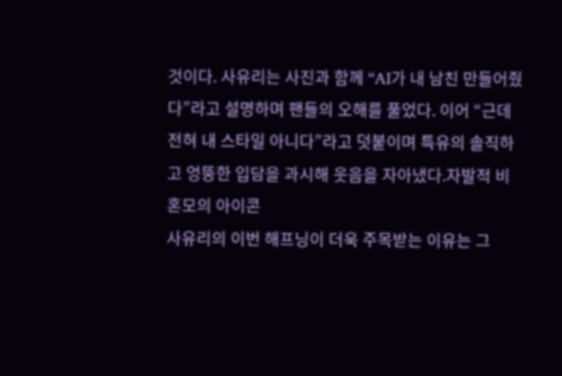것이다. 사유리는 사진과 함께 “AI가 내 남친 만들어줬다”라고 설명하며 팬들의 오해를 풀었다. 이어 “근데 전혀 내 스타일 아니다”라고 덧붙이며 특유의 솔직하고 엉뚱한 입담을 과시해 웃음을 자아냈다.자발적 비혼모의 아이콘
사유리의 이번 해프닝이 더욱 주목받는 이유는 그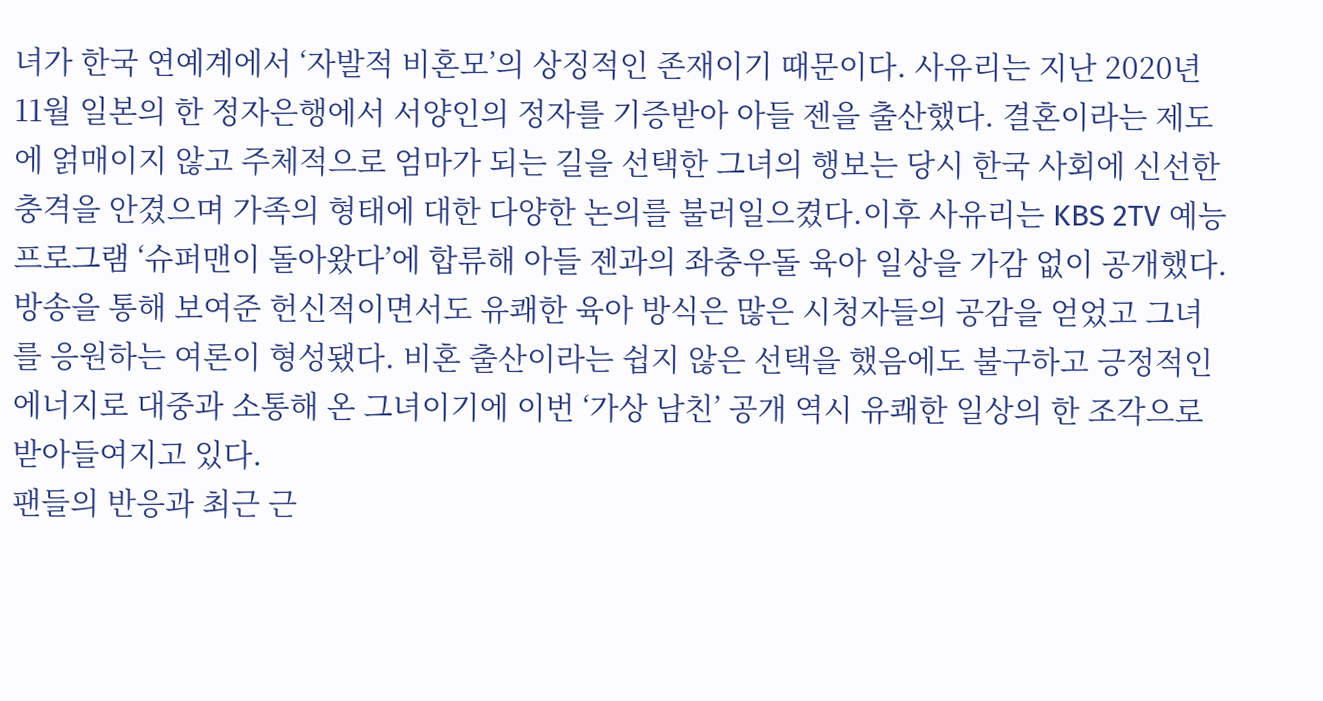녀가 한국 연예계에서 ‘자발적 비혼모’의 상징적인 존재이기 때문이다. 사유리는 지난 2020년 11월 일본의 한 정자은행에서 서양인의 정자를 기증받아 아들 젠을 출산했다. 결혼이라는 제도에 얽매이지 않고 주체적으로 엄마가 되는 길을 선택한 그녀의 행보는 당시 한국 사회에 신선한 충격을 안겼으며 가족의 형태에 대한 다양한 논의를 불러일으켰다.이후 사유리는 KBS 2TV 예능 프로그램 ‘슈퍼맨이 돌아왔다’에 합류해 아들 젠과의 좌충우돌 육아 일상을 가감 없이 공개했다. 방송을 통해 보여준 헌신적이면서도 유쾌한 육아 방식은 많은 시청자들의 공감을 얻었고 그녀를 응원하는 여론이 형성됐다. 비혼 출산이라는 쉽지 않은 선택을 했음에도 불구하고 긍정적인 에너지로 대중과 소통해 온 그녀이기에 이번 ‘가상 남친’ 공개 역시 유쾌한 일상의 한 조각으로 받아들여지고 있다.
팬들의 반응과 최근 근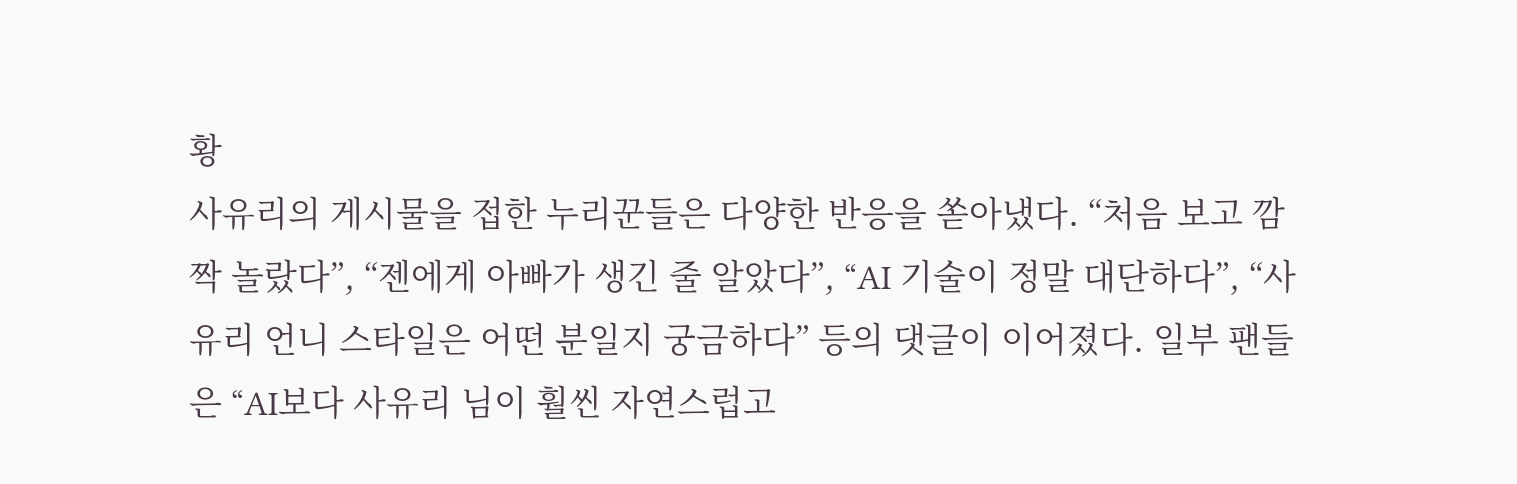황
사유리의 게시물을 접한 누리꾼들은 다양한 반응을 쏟아냈다. “처음 보고 깜짝 놀랐다”, “젠에게 아빠가 생긴 줄 알았다”, “AI 기술이 정말 대단하다”, “사유리 언니 스타일은 어떤 분일지 궁금하다” 등의 댓글이 이어졌다. 일부 팬들은 “AI보다 사유리 님이 훨씬 자연스럽고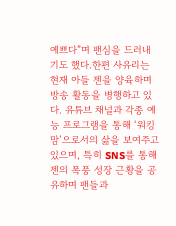예쁘다”며 팬심을 드러내기도 했다.한편 사유리는 현재 아들 젠을 양육하며 방송 활동을 병행하고 있다. 유튜브 채널과 각종 예능 프로그램을 통해 ‘워킹맘’으로서의 삶을 보여주고 있으며, 특히 SNS를 통해 젠의 폭풍 성장 근황을 공유하며 팬들과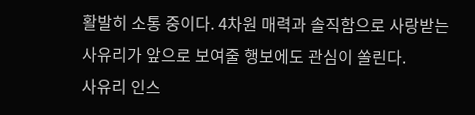활발히 소통 중이다. 4차원 매력과 솔직함으로 사랑받는 사유리가 앞으로 보여줄 행보에도 관심이 쏠린다.
사유리 인스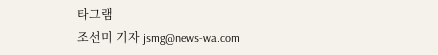타그램
조선미 기자 jsmg@news-wa.com